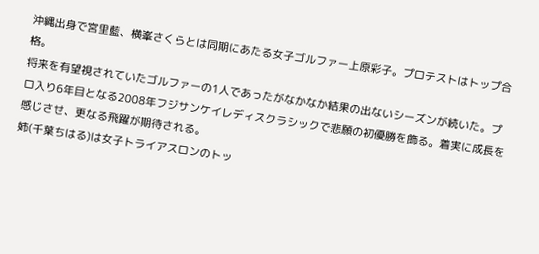沖縄出身で宮里藍、横峯さくらとは同期にあたる女子ゴルファー上原彩子。プロテストはトップ合格。
将来を有望視されていたゴルファーの1人であったがなかなか結果の出ないシーズンが続いた。プロ入り6年目となる2008年フジサンケイレディスクラシックで悲願の初優勝を飾る。着実に成長を感じさせ、更なる飛躍が期待される。
姉(千葉ちはる)は女子トライアスロンのトッ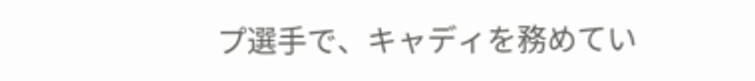プ選手で、キャディを務めてい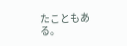たこともある。